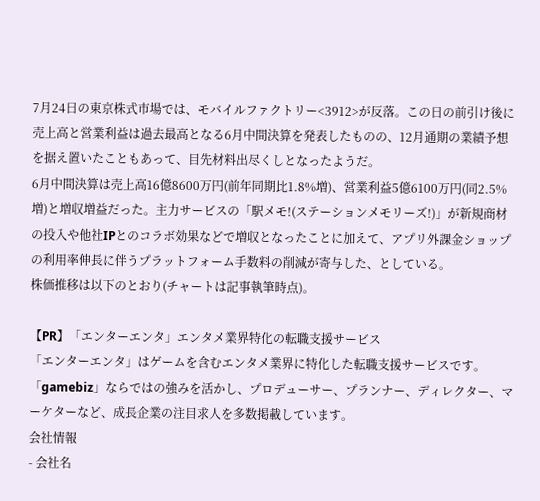7月24日の東京株式市場では、モバイルファクトリー<3912>が反落。この日の前引け後に売上高と営業利益は過去最高となる6月中間決算を発表したものの、12月通期の業績予想を据え置いたこともあって、目先材料出尽くしとなったようだ。
6月中間決算は売上高16億8600万円(前年同期比1.8%増)、営業利益5億6100万円(同2.5%増)と増収増益だった。主力サービスの「駅メモ!(ステーションメモリーズ!)」が新規商材の投入や他社IPとのコラボ効果などで増収となったことに加えて、アプリ外課金ショップの利用率伸長に伴うプラットフォーム手数料の削減が寄与した、としている。
株価推移は以下のとおり(チャートは記事執筆時点)。

【PR】「エンターエンタ」エンタメ業界特化の転職支援サービス
「エンターエンタ」はゲームを含むエンタメ業界に特化した転職支援サービスです。「gamebiz」ならではの強みを活かし、プロデューサー、プランナー、ディレクター、マーケターなど、成長企業の注目求人を多数掲載しています。
会社情報
- 会社名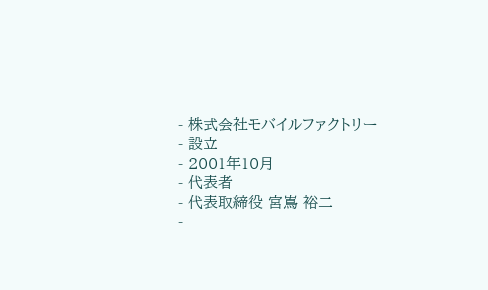- 株式会社モバイルファクトリー
- 設立
- 2001年10月
- 代表者
- 代表取締役 宮嶌 裕二
-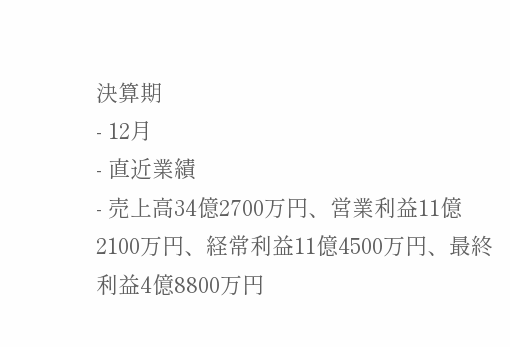決算期
- 12月
- 直近業績
- 売上高34億2700万円、営業利益11億2100万円、経常利益11億4500万円、最終利益4億8800万円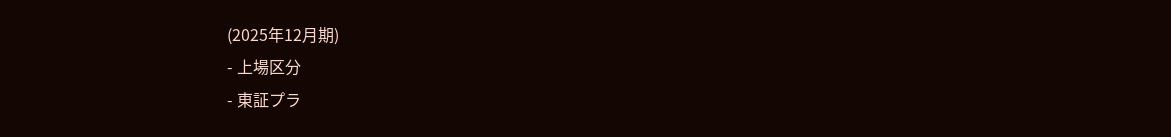(2025年12月期)
- 上場区分
- 東証プラ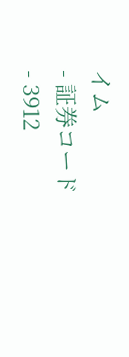イム
- 証券コード
- 3912